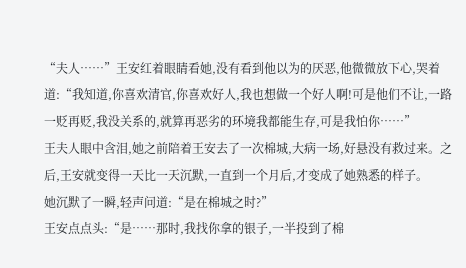“夫人……”王安红着眼睛看她,没有看到他以为的厌恶,他微微放下心,哭着道:“我知道,你喜欢清官,你喜欢好人,我也想做一个好人啊!可是他们不让,一路一贬再贬,我没关系的,就算再恶劣的环境我都能生存,可是我怕你……”
王夫人眼中含泪,她之前陪着王安去了一次棉城,大病一场,好悬没有救过来。之后,王安就变得一天比一天沉默,一直到一个月后,才变成了她熟悉的样子。
她沉默了一瞬,轻声问道:“是在棉城之时?”
王安点点头:“是……那时,我找你拿的银子,一半投到了棉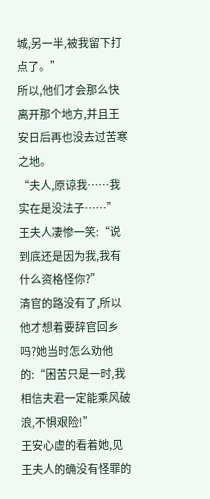城,另一半,被我留下打点了。”
所以,他们才会那么快离开那个地方,并且王安日后再也没去过苦寒之地。
“夫人,原谅我……我实在是没法子……”
王夫人凄惨一笑:“说到底还是因为我,我有什么资格怪你?”
清官的路没有了,所以他才想着要辞官回乡吗?她当时怎么劝他的:“困苦只是一时,我相信夫君一定能乘风破浪,不惧艰险!”
王安心虚的看着她,见王夫人的确没有怪罪的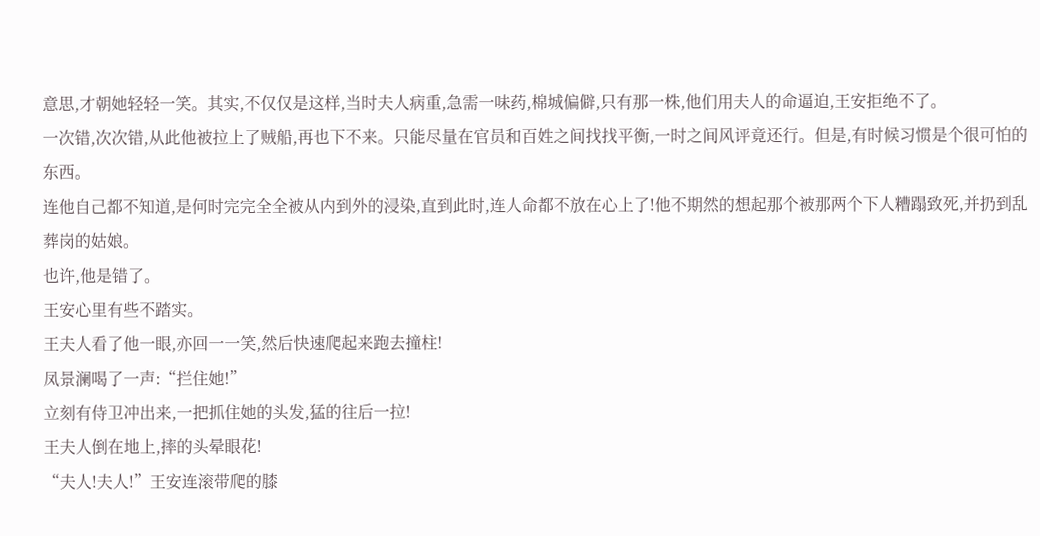意思,才朝她轻轻一笑。其实,不仅仅是这样,当时夫人病重,急需一味药,棉城偏僻,只有那一株,他们用夫人的命逼迫,王安拒绝不了。
一次错,次次错,从此他被拉上了贼船,再也下不来。只能尽量在官员和百姓之间找找平衡,一时之间风评竟还行。但是,有时候习惯是个很可怕的东西。
连他自己都不知道,是何时完完全全被从内到外的浸染,直到此时,连人命都不放在心上了!他不期然的想起那个被那两个下人糟蹋致死,并扔到乱葬岗的姑娘。
也许,他是错了。
王安心里有些不踏实。
王夫人看了他一眼,亦回一一笑,然后快速爬起来跑去撞柱!
凤景澜喝了一声:“拦住她!”
立刻有侍卫冲出来,一把抓住她的头发,猛的往后一拉!
王夫人倒在地上,摔的头晕眼花!
“夫人!夫人!”王安连滚带爬的膝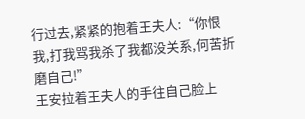行过去,紧紧的抱着王夫人:“你恨我,打我骂我杀了我都没关系,何苦折磨自己!”
王安拉着王夫人的手往自己脸上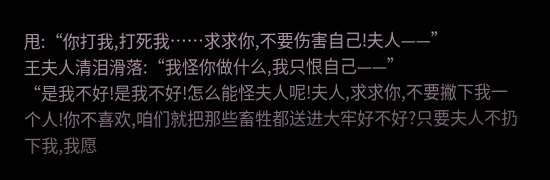甩:“你打我,打死我……求求你,不要伤害自己!夫人——”
王夫人清泪滑落:“我怪你做什么,我只恨自己——”
“是我不好!是我不好!怎么能怪夫人呢!夫人,求求你,不要撇下我一个人!你不喜欢,咱们就把那些畜牲都送进大牢好不好?只要夫人不扔下我,我愿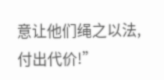意让他们绳之以法,付出代价!”